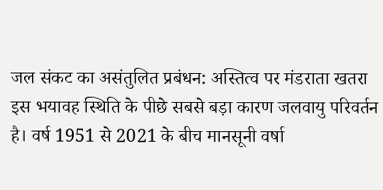जल संकट का असंतुलित प्रबंधन: अस्तित्व पर मंडराता खतरा
इस भयावह स्थिति के पीछे सबसे बड़ा कारण जलवायु परिवर्तन है। वर्ष 1951 से 2021 के बीच मानसूनी वर्षा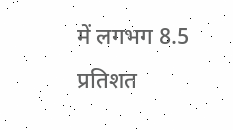में लगभग 8.5 प्रतिशत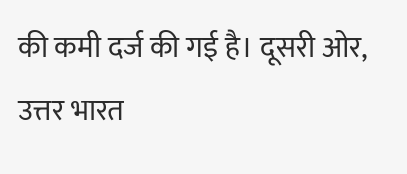की कमी दर्ज की गई है। दूसरी ओर, उत्तर भारत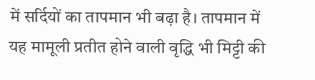में सर्दियों का तापमान भी बढ़ा है। तापमान में यह मामूली प्रतीत होने वाली वृद्धि भी मिट्टी की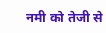नमी को तेजी से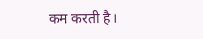कम करती है।